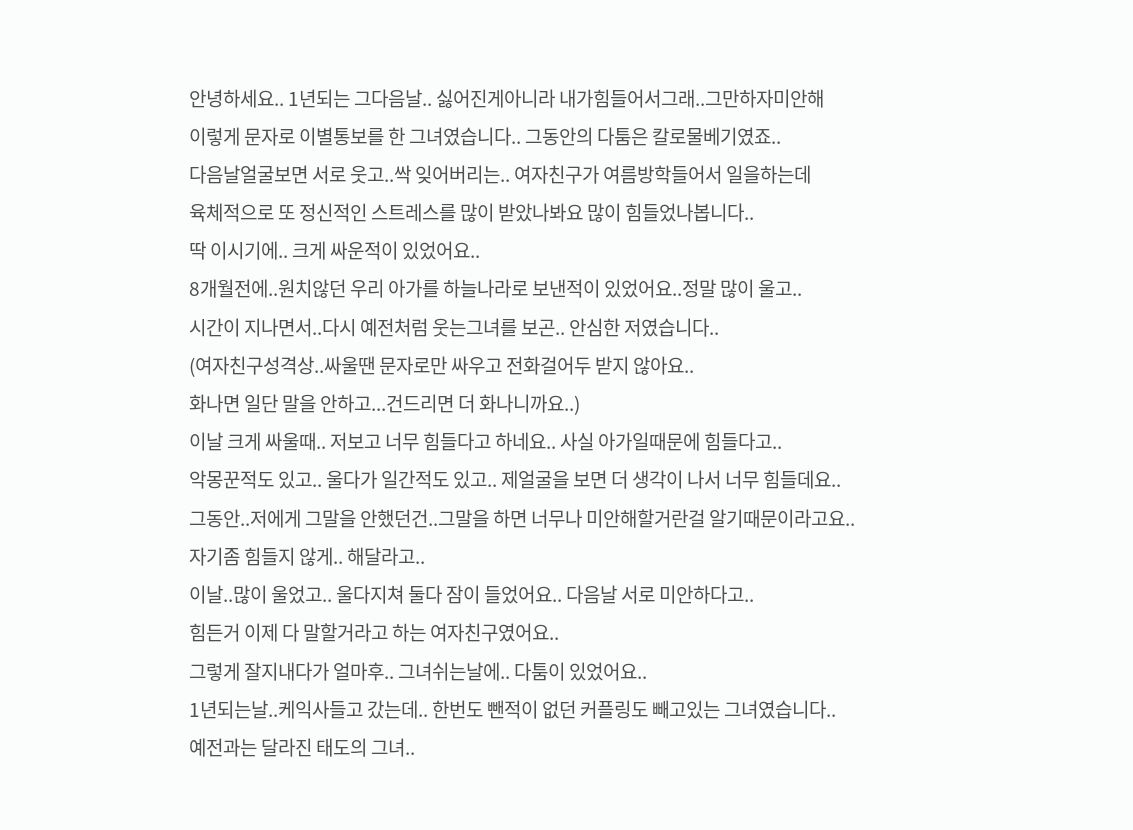안녕하세요.. 1년되는 그다음날.. 싫어진게아니라 내가힘들어서그래..그만하자미안해
이렇게 문자로 이별통보를 한 그녀였습니다.. 그동안의 다툼은 칼로물베기였죠..
다음날얼굴보면 서로 웃고..싹 잊어버리는.. 여자친구가 여름방학들어서 일을하는데
육체적으로 또 정신적인 스트레스를 많이 받았나봐요 많이 힘들었나봅니다..
딱 이시기에.. 크게 싸운적이 있었어요..
8개월전에..원치않던 우리 아가를 하늘나라로 보낸적이 있었어요..정말 많이 울고..
시간이 지나면서..다시 예전처럼 웃는그녀를 보곤.. 안심한 저였습니다..
(여자친구성격상..싸울땐 문자로만 싸우고 전화걸어두 받지 않아요..
화나면 일단 말을 안하고...건드리면 더 화나니까요..)
이날 크게 싸울때.. 저보고 너무 힘들다고 하네요.. 사실 아가일때문에 힘들다고..
악몽꾼적도 있고.. 울다가 일간적도 있고.. 제얼굴을 보면 더 생각이 나서 너무 힘들데요..
그동안..저에게 그말을 안했던건..그말을 하면 너무나 미안해할거란걸 알기때문이라고요..
자기좀 힘들지 않게.. 해달라고..
이날..많이 울었고.. 울다지쳐 둘다 잠이 들었어요.. 다음날 서로 미안하다고..
힘든거 이제 다 말할거라고 하는 여자친구였어요..
그렇게 잘지내다가 얼마후.. 그녀쉬는날에.. 다툼이 있었어요..
1년되는날..케익사들고 갔는데.. 한번도 뺀적이 없던 커플링도 빼고있는 그녀였습니다..
예전과는 달라진 태도의 그녀..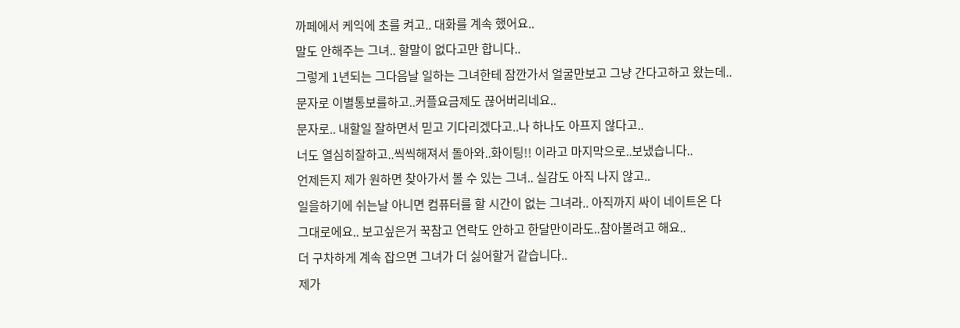까페에서 케익에 초를 켜고.. 대화를 계속 했어요..
말도 안해주는 그녀.. 할말이 없다고만 합니다..
그렇게 1년되는 그다음날 일하는 그녀한테 잠깐가서 얼굴만보고 그냥 간다고하고 왔는데..
문자로 이별통보를하고..커플요금제도 끊어버리네요..
문자로.. 내할일 잘하면서 믿고 기다리겠다고..나 하나도 아프지 않다고..
너도 열심히잘하고..씩씩해져서 돌아와..화이팅!! 이라고 마지막으로..보냈습니다..
언제든지 제가 원하면 찾아가서 볼 수 있는 그녀.. 실감도 아직 나지 않고..
일을하기에 쉬는날 아니면 컴퓨터를 할 시간이 없는 그녀라.. 아직까지 싸이 네이트온 다
그대로에요.. 보고싶은거 꾹참고 연락도 안하고 한달만이라도..참아볼려고 해요..
더 구차하게 계속 잡으면 그녀가 더 싫어할거 같습니다..
제가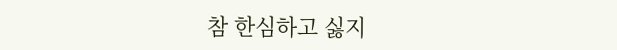참 한심하고 싫지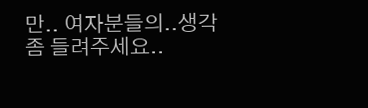만.. 여자분들의..생각좀 들려주세요..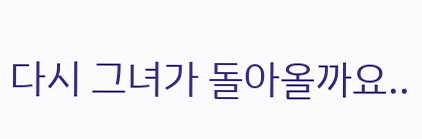다시 그녀가 돌아올까요..